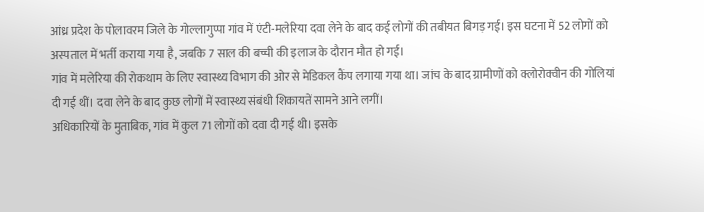आंध्र प्रदेश के पोलावरम जिले के गोल्लागुप्पा गांव में एंटी-मलेरिया दवा लेने के बाद कई लोगों की तबीयत बिगड़ गई। इस घटना में 52 लोगों को अस्पताल में भर्ती कराया गया है, जबकि 7 साल की बच्ची की इलाज के दौरान मौत हो गई।
गांव में मलेरिया की रोकथाम के लिए स्वास्थ्य विभाग की ओर से मेडिकल कैंप लगाया गया था। जांच के बाद ग्रामीणों को क्लोरोक्वीन की गोलियां दी गई थीं। दवा लेने के बाद कुछ लोगों में स्वास्थ्य संबंधी शिकायतें सामने आने लगीं।
अधिकारियों के मुताबिक, गांव में कुल 71 लोगों को दवा दी गई थी। इसके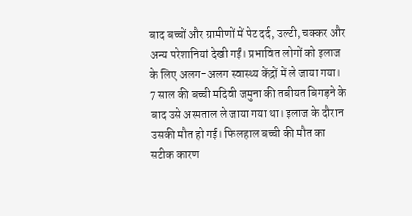बाद बच्चों और ग्रामीणों में पेट दर्द, उल्टी, चक्कर और अन्य परेशानियां देखी गईं। प्रभावित लोगों को इलाज के लिए अलग-अलग स्वास्थ्य केंद्रों में ले जाया गया।
7 साल की बच्ची मदिवी जमुना की तबीयत बिगड़ने के बाद उसे अस्पताल ले जाया गया था। इलाज के दौरान उसकी मौत हो गई। फिलहाल बच्ची की मौत का सटीक कारण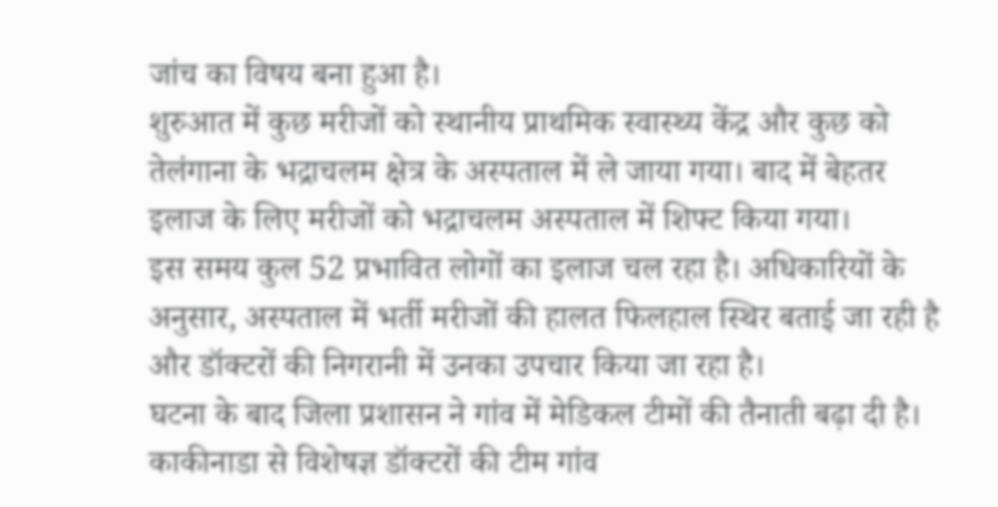जांच का विषय बना हुआ है।
शुरुआत में कुछ मरीजों को स्थानीय प्राथमिक स्वास्थ्य केंद्र और कुछ को तेलंगाना के भद्राचलम क्षेत्र के अस्पताल में ले जाया गया। बाद में बेहतर इलाज के लिए मरीजों को भद्राचलम अस्पताल में शिफ्ट किया गया।
इस समय कुल 52 प्रभावित लोगों का इलाज चल रहा है। अधिकारियों के अनुसार, अस्पताल में भर्ती मरीजों की हालत फिलहाल स्थिर बताई जा रही है और डॉक्टरों की निगरानी में उनका उपचार किया जा रहा है।
घटना के बाद जिला प्रशासन ने गांव में मेडिकल टीमों की तैनाती बढ़ा दी है। काकीनाडा से विशेषज्ञ डॉक्टरों की टीम गांव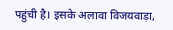पहुंची है। इसके अलावा विजयवाड़ा,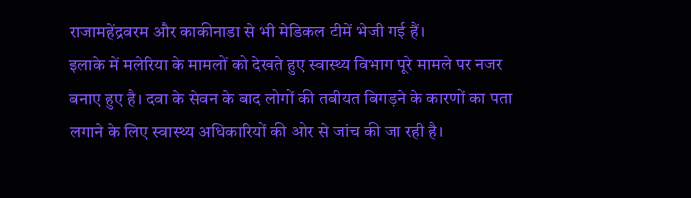राजामहेंद्रवरम और काकीनाडा से भी मेडिकल टीमें भेजी गई हैं।
इलाके में मलेरिया के मामलों को देखते हुए स्वास्थ्य विभाग पूरे मामले पर नजर बनाए हुए है। दवा के सेवन के बाद लोगों की तबीयत बिगड़ने के कारणों का पता लगाने के लिए स्वास्थ्य अधिकारियों की ओर से जांच की जा रही है।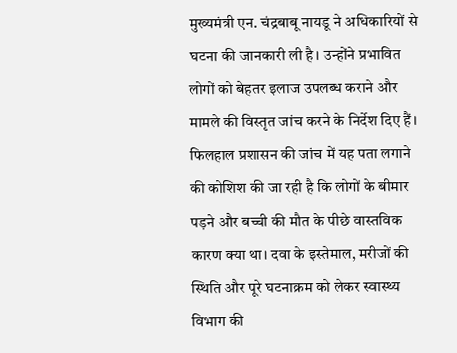मुख्यमंत्री एन. चंद्रबाबू नायडू ने अधिकारियों से घटना की जानकारी ली है। उन्होंने प्रभावित लोगों को बेहतर इलाज उपलब्ध कराने और मामले की विस्तृत जांच करने के निर्देश दिए हैं।
फिलहाल प्रशासन की जांच में यह पता लगाने की कोशिश की जा रही है कि लोगों के बीमार पड़ने और बच्ची की मौत के पीछे वास्तविक कारण क्या था। दवा के इस्तेमाल, मरीजों की स्थिति और पूरे घटनाक्रम को लेकर स्वास्थ्य विभाग की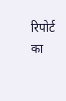रिपोर्ट का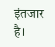इंतजार है।